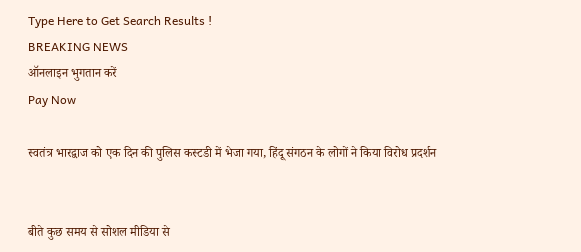Type Here to Get Search Results !
BREAKING NEWS
ऑनलाइन भुगतान करें
Pay Now

स्वतंत्र भारद्वाज को एक दिन की पुलिस कस्टडी में भेजा गया, हिंदू संगठन के लोगों ने किया विरोध प्रदर्शन


बीते कुछ समय से सोशल मीडिया से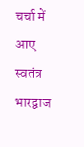चर्चा में आए स्वतंत्र भारद्वाज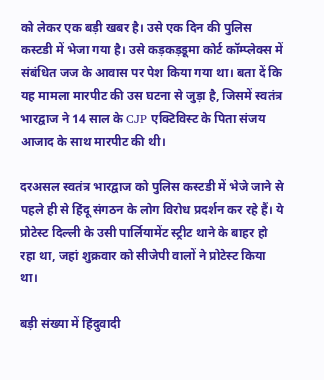को लेकर एक बड़ी खबर है। उसे एक दिन की पुलिस कस्टडी में भेजा गया है। उसे कड़कड़डूमा कोर्ट कॉम्प्लेक्स में संबंधित जज के आवास पर पेश किया गया था। बता दें कि यह मामला मारपीट की उस घटना से जुड़ा है, जिसमें स्वतंत्र भारद्वाज ने 14 साल के CJP एक्टिविस्ट के पिता संजय आजाद के साथ मारपीट की थी।

दरअसल स्वतंत्र भारद्वाज को पुलिस कस्टडी में भेजे जाने से पहले ही से हिंदू संगठन के लोग विरोध प्रदर्शन कर रहे हैं। ये प्रोटेस्ट दिल्ली के उसी पार्लियामेंट स्ट्रीट थाने के बाहर हो रहा था, जहां शुक्रवार को सीजेपी वालों ने प्रोटेस्ट किया था।

बड़ी संख्या में हिंदुवादी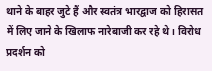थाने के बाहर जुटे हैं और स्वतंत्र भारद्वाज को हिरासत में लिए जाने के खिलाफ नारेबाजी कर रहे थे। विरोध प्रदर्शन को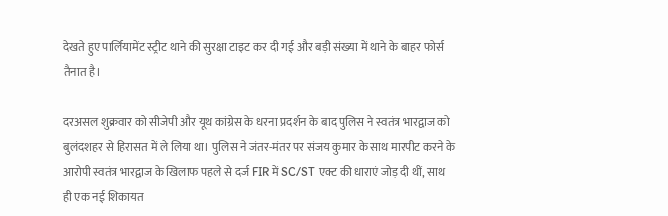देखते हुए पार्लियामेंट स्ट्रीट थाने की सुरक्षा टाइट कर दी गई और बड़ी संख्या में थाने के बाहर फोर्स तैनात है।

दरअसल शुक्रवार को सीजेपी और यूथ कांग्रेस के धरना प्रदर्शन के बाद पुलिस ने स्वतंत्र भारद्वाज को बुलंदशहर से हिरासत में ले लिया था। पुलिस ने जंतर-मंतर पर संजय कुमार के साथ मारपीट करने के आरोपी स्वतंत्र भारद्वाज के खिलाफ पहले से दर्ज FIR में SC/ST एक्ट की धाराएं जोड़ दी थीं, साथ ही एक नई शिकायत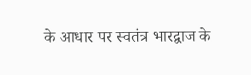के आधार पर स्वतंत्र भारद्वाज के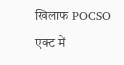खिलाफ POCSO एक्ट में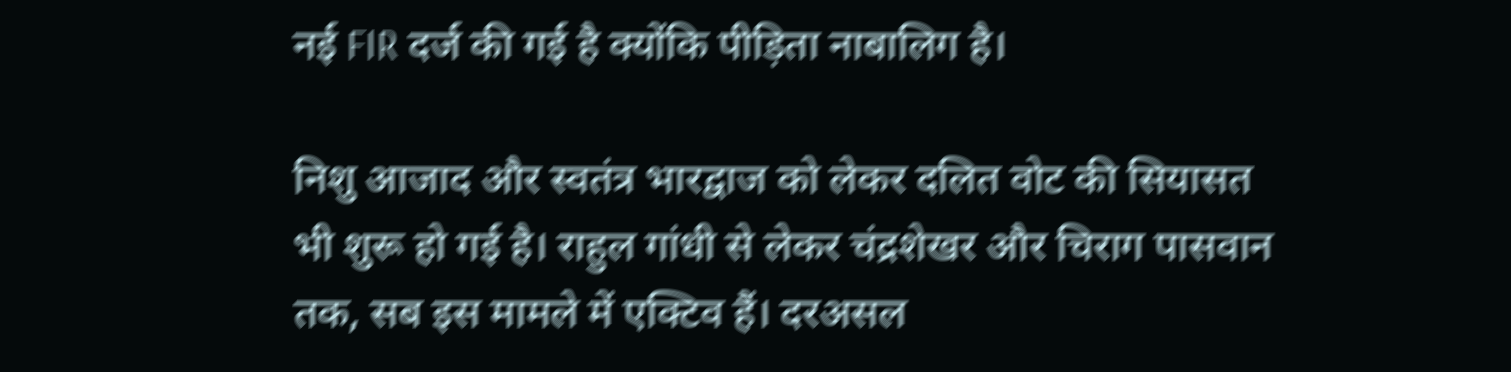नई FIR दर्ज की गई है क्योंकि पीड़िता नाबालिग है।

निशु आजाद और स्वतंत्र भारद्वाज को लेकर दलित वोट की सियासत भी शुरू हो गई है। राहुल गांधी से लेकर चंद्रशेखर और चिराग पासवान तक, सब इस मामले में एक्टिव हैं। दरअसल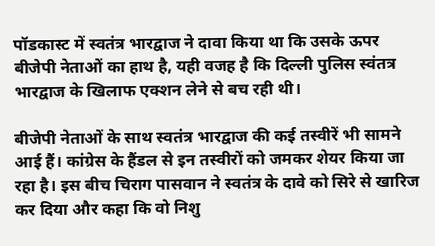पॉडकास्ट में स्वतंत्र भारद्वाज ने दावा किया था कि उसके ऊपर बीजेपी नेताओं का हाथ है, यही वजह है कि दिल्ली पुलिस स्वंतत्र भारद्वाज के खिलाफ एक्शन लेने से बच रही थी।

बीजेपी नेताओं के साथ स्वतंत्र भारद्वाज की कई तस्वीरें भी सामने आई हैं। कांग्रेस के हैंडल से इन तस्वीरों को जमकर शेयर किया जा रहा है। इस बीच चिराग पासवान ने स्वतंत्र के दावे को सिरे से खारिज कर दिया और कहा कि वो निशु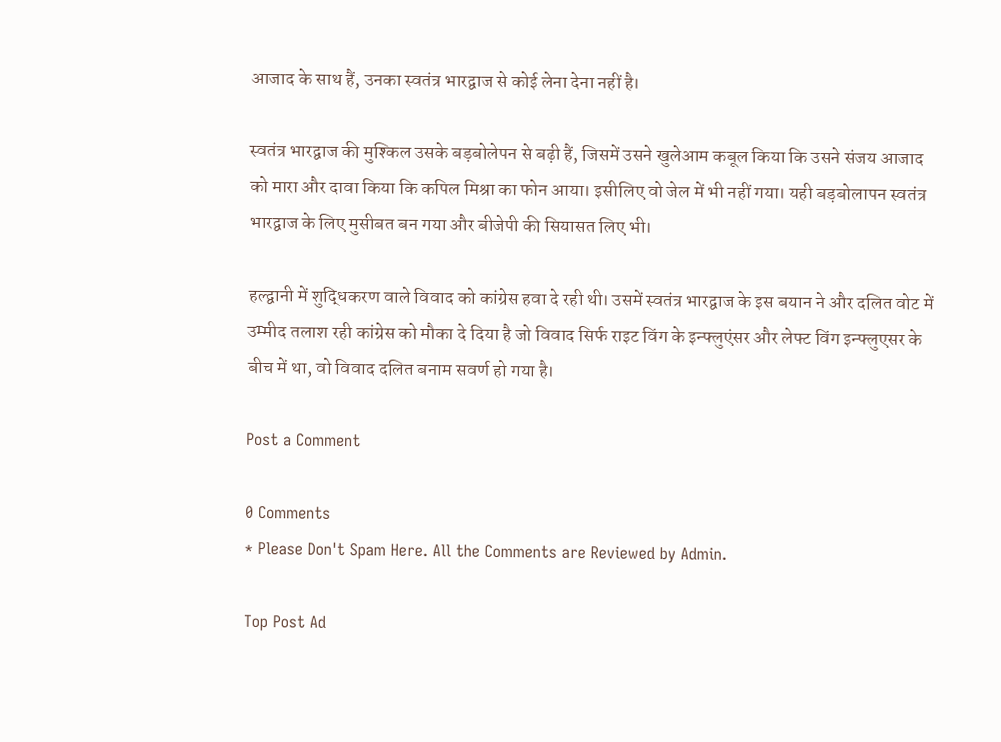आजाद के साथ हैं, उनका स्वतंत्र भारद्वाज से कोई लेना देना नहीं है।

स्वतंत्र भारद्वाज की मुश्किल उसके बड़बोलेपन से बढ़ी हैं, जिसमें उसने खुलेआम कबूल किया कि उसने संजय आजाद को मारा और दावा किया कि कपिल मिश्रा का फोन आया। इसीलिए वो जेल में भी नहीं गया। यही बड़बोलापन स्वतंत्र भारद्वाज के लिए मुसीबत बन गया और बीजेपी की सियासत लिए भी।

हल्द्वानी में शुद्धिकरण वाले विवाद को कांग्रेस हवा दे रही थी। उसमें स्वतंत्र भारद्वाज के इस बयान ने और दलित वोट में उम्मीद तलाश रही कांग्रेस को मौका दे दिया है जो विवाद सिर्फ राइट विंग के इन्फ्लुएंसर और लेफ्ट विंग इन्फ्लुएसर के बीच में था, वो विवाद दलित बनाम सवर्ण हो गया है।

Post a Comment

0 Comments
* Please Don't Spam Here. All the Comments are Reviewed by Admin.

Top Post Ad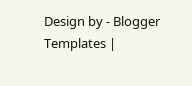Design by - Blogger Templates |